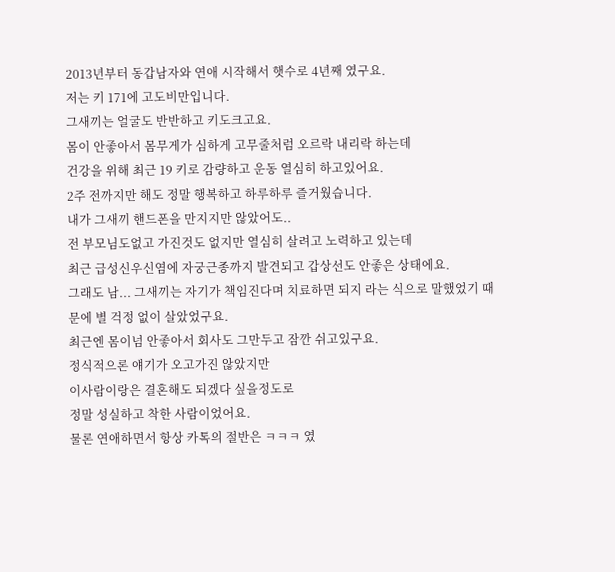2013년부터 동갑남자와 연애 시작해서 햇수로 4년째 였구요.
저는 키 171에 고도비만입니다.
그새끼는 얼굴도 반반하고 키도크고요.
몸이 안좋아서 몸무게가 심하게 고무줄처럼 오르락 내리락 하는데
건강을 위해 최근 19 키로 감량하고 운동 열심히 하고있어요.
2주 전까지만 해도 정말 행복하고 하루하루 즐거웠습니다.
내가 그새끼 핸드폰을 만지지만 않았어도..
전 부모님도없고 가진것도 없지만 열심히 살려고 노력하고 있는데
최근 급성신우신염에 자궁근종까지 발견되고 갑상선도 안좋은 상태에요.
그래도 남... 그새끼는 자기가 책임진다며 치료하면 되지 라는 식으로 말했었기 때문에 별 걱정 없이 살았었구요.
최근엔 몸이넘 안좋아서 회사도 그만두고 잠깐 쉬고있구요.
정식적으론 얘기가 오고가진 않았지만
이사람이랑은 결혼해도 되겠다 싶을정도로
정말 성실하고 착한 사람이었어요.
물론 연애하면서 항상 카톡의 절반은 ㅋㅋㅋ 였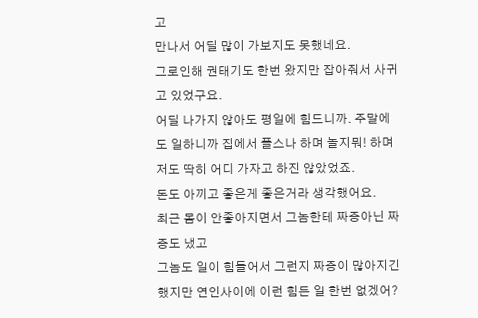고
만나서 어딜 많이 가보지도 못했네요.
그로인해 권태기도 한번 왔지만 잡아줘서 사귀고 있었구요.
어딜 나가지 않아도 평일에 힘드니까. 주말에도 일하니까 집에서 플스나 하며 놀지뭐! 하며 저도 딱히 어디 가자고 하진 않았었죠.
돈도 아끼고 좋은게 좋은거라 생각했어요.
최근 몸이 안좋아지면서 그놈한테 짜증아닌 짜증도 냈고
그놈도 일이 힘들어서 그런지 짜증이 많아지긴 했지만 연인사이에 이런 힘든 일 한번 없겠어?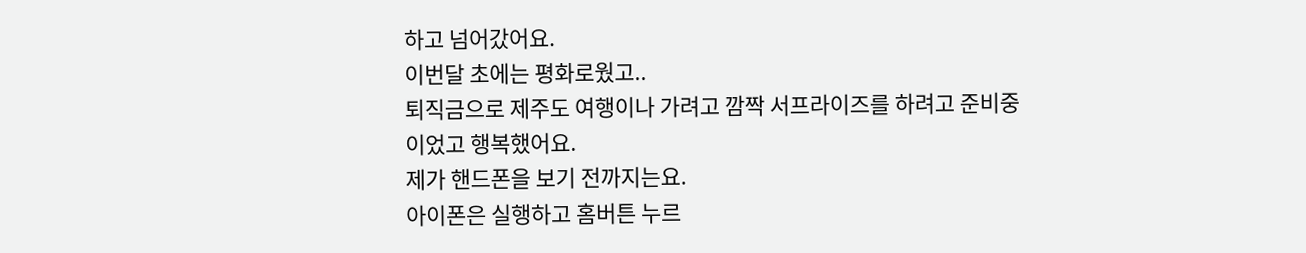하고 넘어갔어요.
이번달 초에는 평화로웠고..
퇴직금으로 제주도 여행이나 가려고 깜짝 서프라이즈를 하려고 준비중이었고 행복했어요.
제가 핸드폰을 보기 전까지는요.
아이폰은 실행하고 홈버튼 누르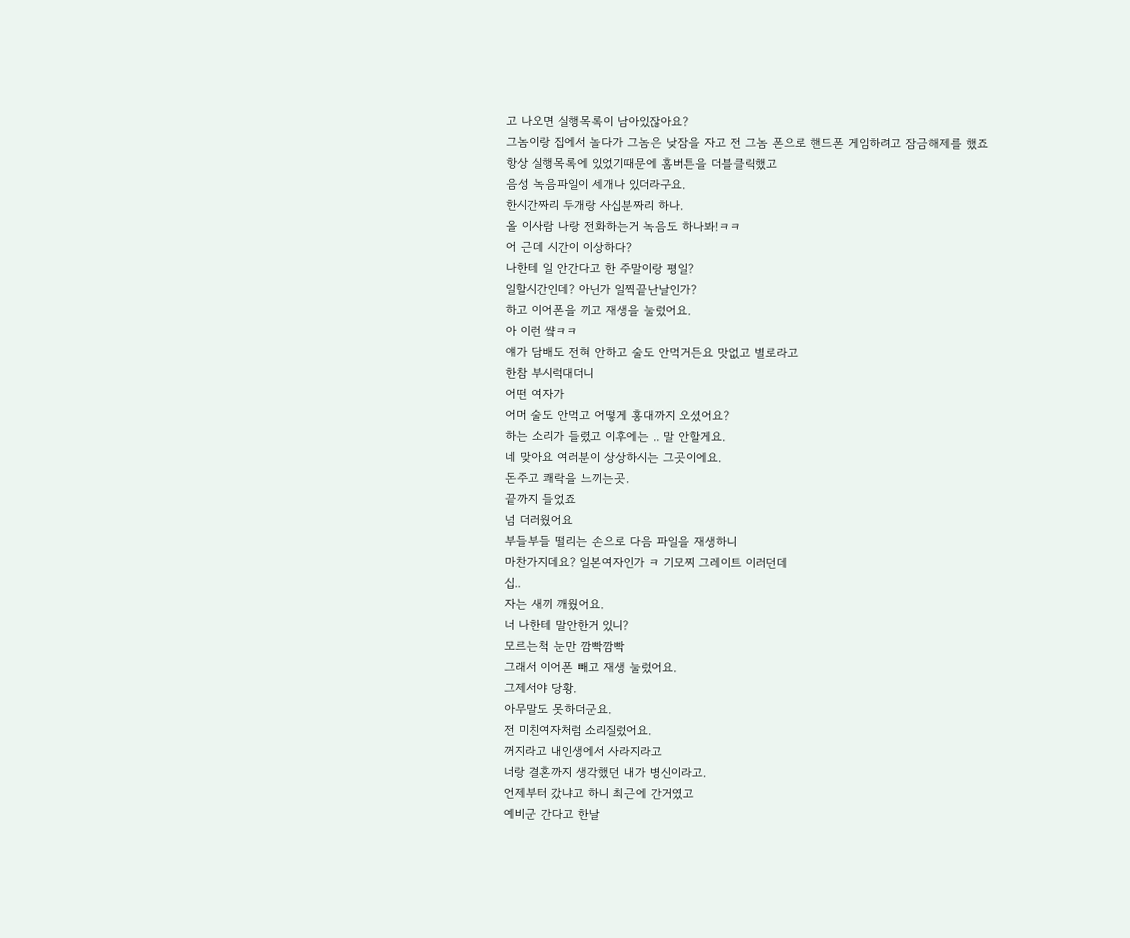고 나오면 실행목록이 남아있잖아요?
그놈이랑 집에서 놀다가 그놈은 낮잠을 자고 전 그놈 폰으로 핸드폰 게임하려고 잠금해제를 했죠
항상 실행목록에 있었기때문에 홈버튼을 더블클릭했고
음성 녹음파일이 세개나 있더라구요.
한시간짜리 두개랑 사십분짜리 하나.
올 이사람 나랑 전화하는거 녹음도 하나봐!ㅋㅋ
어 근데 시간이 이상하다?
나한테 일 안간다고 한 주말이랑 평일?
일할시간인데? 아닌가 일찍끝난날인가?
하고 이어폰을 끼고 재생을 눌렀어요.
아 이런 썈ㅋㅋ
얘가 담배도 전혀 안하고 술도 안먹거든요 맛없고 별로라고
한참 부시럭대더니
어떤 여자가
어머 술도 안먹고 어떻게 홍대까지 오셨어요?
하는 소리가 들렸고 이후에는 .. 말 안할게요.
네 맞아요 여러분이 상상하시는 그곳이에요.
돈주고 쾌락을 느끼는곳.
끝까지 들었죠
넘 더러웠어요
부들부들 떨리는 손으로 다음 파일을 재생하니
마찬가지데요? 일본여자인가 ㅋ 기모찌 그레이트 이러던데
십..
자는 새끼 깨웠어요.
너 나한테 말안한거 있니?
모르는척 눈만 깜빡깜빡
그래서 이어폰 빼고 재생 눌렀어요.
그제서야 당황.
아무말도 못하더군요.
전 미친여자처럼 소리질렀어요.
꺼지라고 내인생에서 사라지라고
너랑 결혼까지 생각했던 내가 병신이라고.
언제부터 갔냐고 하니 최근에 간거였고
예비군 간다고 한날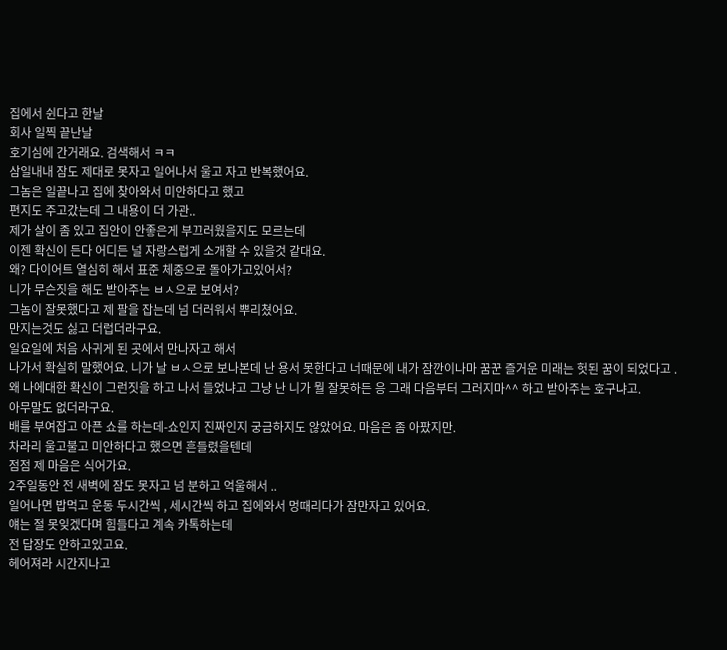집에서 쉰다고 한날
회사 일찍 끝난날
호기심에 간거래요. 검색해서 ㅋㅋ
삼일내내 잠도 제대로 못자고 일어나서 울고 자고 반복했어요.
그놈은 일끝나고 집에 찾아와서 미안하다고 했고
편지도 주고갔는데 그 내용이 더 가관..
제가 살이 좀 있고 집안이 안좋은게 부끄러웠을지도 모르는데
이젠 확신이 든다 어디든 널 자랑스럽게 소개할 수 있을것 같대요.
왜? 다이어트 열심히 해서 표준 체중으로 돌아가고있어서?
니가 무슨짓을 해도 받아주는 ㅂㅅ으로 보여서?
그놈이 잘못했다고 제 팔을 잡는데 넘 더러워서 뿌리쳤어요.
만지는것도 싫고 더럽더라구요.
일요일에 처음 사귀게 된 곳에서 만나자고 해서
나가서 확실히 말했어요. 니가 날 ㅂㅅ으로 보나본데 난 용서 못한다고 너때문에 내가 잠깐이나마 꿈꾼 즐거운 미래는 헛된 꿈이 되었다고 . 왜 나에대한 확신이 그런짓을 하고 나서 들었냐고 그냥 난 니가 뭘 잘못하든 응 그래 다음부터 그러지마^^ 하고 받아주는 호구냐고.
아무말도 없더라구요.
배를 부여잡고 아픈 쇼를 하는데-쇼인지 진짜인지 궁금하지도 않았어요. 마음은 좀 아팠지만.
차라리 울고불고 미안하다고 했으면 흔들렸을텐데
점점 제 마음은 식어가요.
2주일동안 전 새벽에 잠도 못자고 넘 분하고 억울해서 ..
일어나면 밥먹고 운동 두시간씩 , 세시간씩 하고 집에와서 멍때리다가 잠만자고 있어요.
얘는 절 못잊겠다며 힘들다고 계속 카톡하는데
전 답장도 안하고있고요.
헤어져라 시간지나고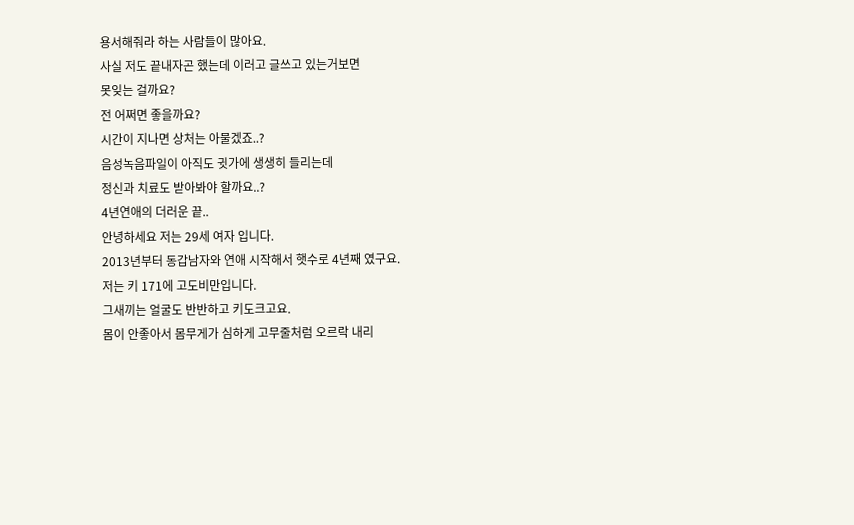용서해줘라 하는 사람들이 많아요.
사실 저도 끝내자곤 했는데 이러고 글쓰고 있는거보면
못잊는 걸까요?
전 어쩌면 좋을까요?
시간이 지나면 상처는 아물겠죠..?
음성녹음파일이 아직도 귓가에 생생히 들리는데
정신과 치료도 받아봐야 할까요..?
4년연애의 더러운 끝..
안녕하세요 저는 29세 여자 입니다.
2013년부터 동갑남자와 연애 시작해서 햇수로 4년째 였구요.
저는 키 171에 고도비만입니다.
그새끼는 얼굴도 반반하고 키도크고요.
몸이 안좋아서 몸무게가 심하게 고무줄처럼 오르락 내리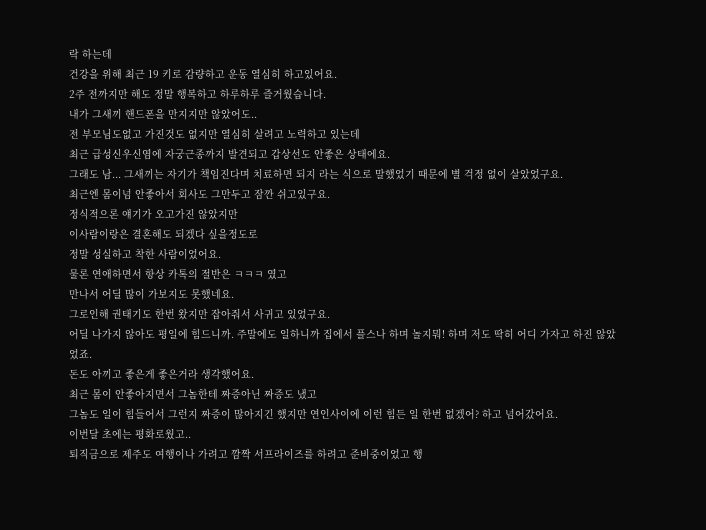락 하는데
건강을 위해 최근 19 키로 감량하고 운동 열심히 하고있어요.
2주 전까지만 해도 정말 행복하고 하루하루 즐거웠습니다.
내가 그새끼 핸드폰을 만지지만 않았어도..
전 부모님도없고 가진것도 없지만 열심히 살려고 노력하고 있는데
최근 급성신우신염에 자궁근종까지 발견되고 갑상선도 안좋은 상태에요.
그래도 남... 그새끼는 자기가 책임진다며 치료하면 되지 라는 식으로 말했었기 때문에 별 걱정 없이 살았었구요.
최근엔 몸이넘 안좋아서 회사도 그만두고 잠깐 쉬고있구요.
정식적으론 얘기가 오고가진 않았지만
이사람이랑은 결혼해도 되겠다 싶을정도로
정말 성실하고 착한 사람이었어요.
물론 연애하면서 항상 카톡의 절반은 ㅋㅋㅋ 였고
만나서 어딜 많이 가보지도 못했네요.
그로인해 권태기도 한번 왔지만 잡아줘서 사귀고 있었구요.
어딜 나가지 않아도 평일에 힘드니까. 주말에도 일하니까 집에서 플스나 하며 놀지뭐! 하며 저도 딱히 어디 가자고 하진 않았었죠.
돈도 아끼고 좋은게 좋은거라 생각했어요.
최근 몸이 안좋아지면서 그놈한테 짜증아닌 짜증도 냈고
그놈도 일이 힘들어서 그런지 짜증이 많아지긴 했지만 연인사이에 이런 힘든 일 한번 없겠어? 하고 넘어갔어요.
이번달 초에는 평화로웠고..
퇴직금으로 제주도 여행이나 가려고 깜짝 서프라이즈를 하려고 준비중이었고 행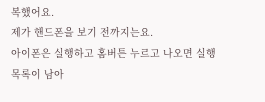복했어요.
제가 핸드폰을 보기 전까지는요.
아이폰은 실행하고 홈버튼 누르고 나오면 실행목록이 남아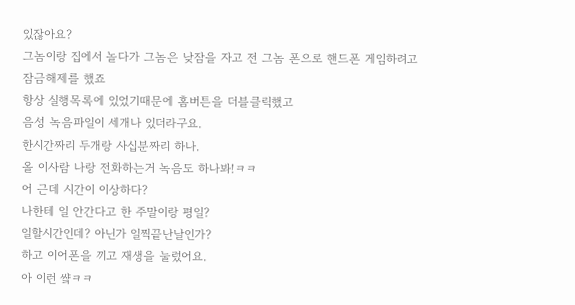있잖아요?
그놈이랑 집에서 놀다가 그놈은 낮잠을 자고 전 그놈 폰으로 핸드폰 게임하려고 잠금해제를 했죠
항상 실행목록에 있었기때문에 홈버튼을 더블클릭했고
음성 녹음파일이 세개나 있더라구요.
한시간짜리 두개랑 사십분짜리 하나.
올 이사람 나랑 전화하는거 녹음도 하나봐!ㅋㅋ
어 근데 시간이 이상하다?
나한테 일 안간다고 한 주말이랑 평일?
일할시간인데? 아닌가 일찍끝난날인가?
하고 이어폰을 끼고 재생을 눌렀어요.
아 이런 썈ㅋㅋ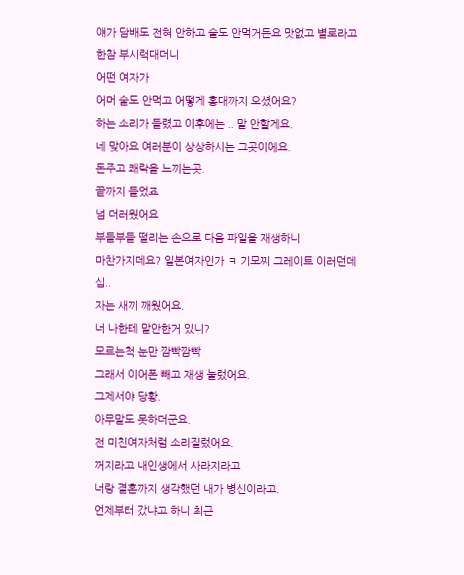얘가 담배도 전혀 안하고 술도 안먹거든요 맛없고 별로라고
한참 부시럭대더니
어떤 여자가
어머 술도 안먹고 어떻게 홍대까지 오셨어요?
하는 소리가 들렸고 이후에는 .. 말 안할게요.
네 맞아요 여러분이 상상하시는 그곳이에요.
돈주고 쾌락을 느끼는곳.
끝까지 들었죠
넘 더러웠어요
부들부들 떨리는 손으로 다음 파일을 재생하니
마찬가지데요? 일본여자인가 ㅋ 기모찌 그레이트 이러던데
십..
자는 새끼 깨웠어요.
너 나한테 말안한거 있니?
모르는척 눈만 깜빡깜빡
그래서 이어폰 빼고 재생 눌렀어요.
그제서야 당황.
아무말도 못하더군요.
전 미친여자처럼 소리질렀어요.
꺼지라고 내인생에서 사라지라고
너랑 결혼까지 생각했던 내가 병신이라고.
언제부터 갔냐고 하니 최근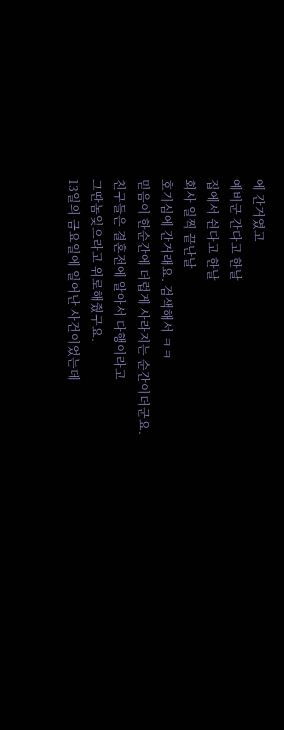에 간거였고
예비군 간다고 한날
집에서 쉰다고 한날
회사 일찍 끝난날
호기심에 간거래요. 검색해서 ㅋㅋ
믿음이 한순간에 더럽게 사라지는 순간이더군요.
친구들은 결혼전에 알아서 다행이라고
그딴놈잊으라고 위로해줬구요.
13일의 금요일에 일어난 사건이었는데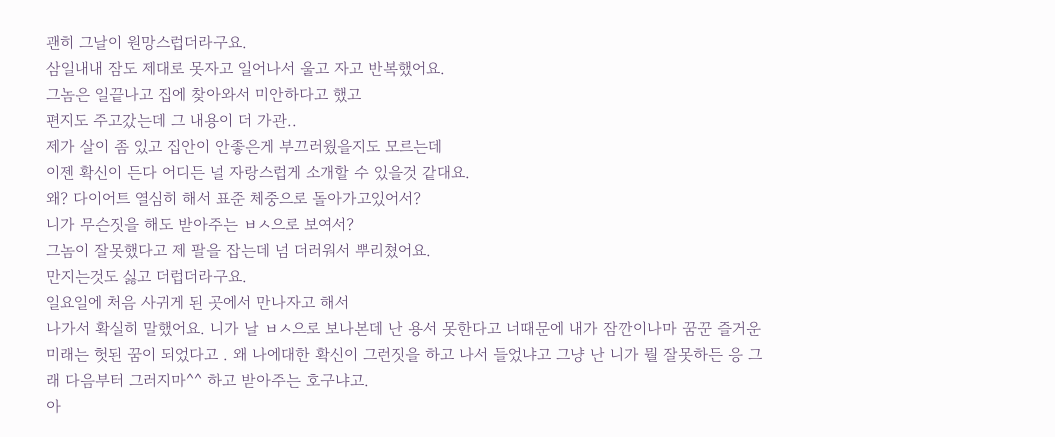괜히 그날이 원망스럽더라구요.
삼일내내 잠도 제대로 못자고 일어나서 울고 자고 반복했어요.
그놈은 일끝나고 집에 찾아와서 미안하다고 했고
편지도 주고갔는데 그 내용이 더 가관..
제가 살이 좀 있고 집안이 안좋은게 부끄러웠을지도 모르는데
이젠 확신이 든다 어디든 널 자랑스럽게 소개할 수 있을것 같대요.
왜? 다이어트 열심히 해서 표준 체중으로 돌아가고있어서?
니가 무슨짓을 해도 받아주는 ㅂㅅ으로 보여서?
그놈이 잘못했다고 제 팔을 잡는데 넘 더러워서 뿌리쳤어요.
만지는것도 싫고 더럽더라구요.
일요일에 처음 사귀게 된 곳에서 만나자고 해서
나가서 확실히 말했어요. 니가 날 ㅂㅅ으로 보나본데 난 용서 못한다고 너때문에 내가 잠깐이나마 꿈꾼 즐거운 미래는 헛된 꿈이 되었다고 . 왜 나에대한 확신이 그런짓을 하고 나서 들었냐고 그냥 난 니가 뭘 잘못하든 응 그래 다음부터 그러지마^^ 하고 받아주는 호구냐고.
아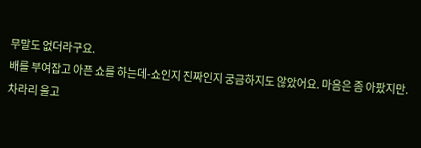무말도 없더라구요.
배를 부여잡고 아픈 쇼를 하는데-쇼인지 진짜인지 궁금하지도 않았어요. 마음은 좀 아팠지만.
차라리 울고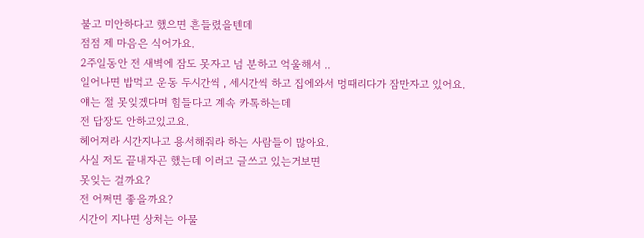불고 미안하다고 했으면 흔들렸을텐데
점점 제 마음은 식어가요.
2주일동안 전 새벽에 잠도 못자고 넘 분하고 억울해서 ..
일어나면 밥먹고 운동 두시간씩 , 세시간씩 하고 집에와서 멍때리다가 잠만자고 있어요.
얘는 절 못잊겠다며 힘들다고 계속 카톡하는데
전 답장도 안하고있고요.
헤어져라 시간지나고 용서해줘라 하는 사람들이 많아요.
사실 저도 끝내자곤 했는데 이러고 글쓰고 있는거보면
못잊는 걸까요?
전 어쩌면 좋을까요?
시간이 지나면 상처는 아물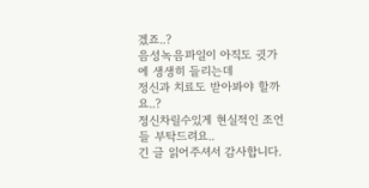겠죠..?
음성녹음파일이 아직도 귓가에 생생히 들리는데
정신과 치료도 받아봐야 할까요..?
정신차릴수있게 현실적인 조언들 부탁드려요..
긴 글 읽어주셔서 감사합니다.